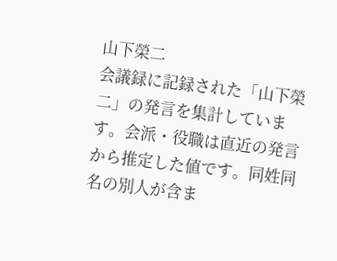山下榮二
会議録に記録された「山下榮二」の発言を集計しています。会派・役職は直近の発言から推定した値です。同姓同名の別人が含ま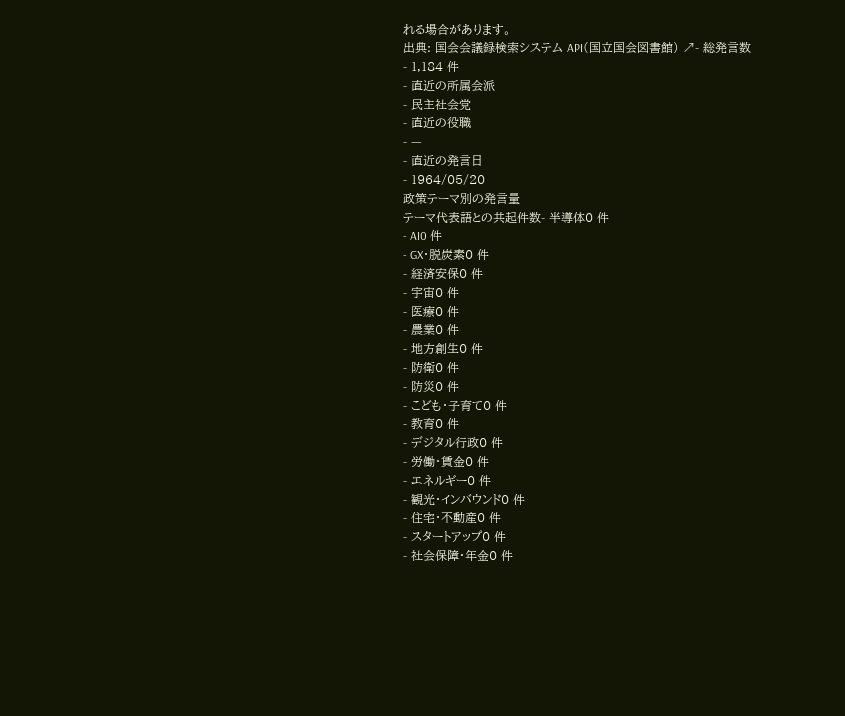れる場合があります。
出典: 国会会議録検索システム API(国立国会図書館) ↗- 総発言数
- 1,184 件
- 直近の所属会派
- 民主社会党
- 直近の役職
- —
- 直近の発言日
- 1964/05/20
政策テーマ別の発言量
テーマ代表語との共起件数- 半導体0 件
- AI0 件
- GX・脱炭素0 件
- 経済安保0 件
- 宇宙0 件
- 医療0 件
- 農業0 件
- 地方創生0 件
- 防衛0 件
- 防災0 件
- こども・子育て0 件
- 教育0 件
- デジタル行政0 件
- 労働・賃金0 件
- エネルギー0 件
- 観光・インバウンド0 件
- 住宅・不動産0 件
- スタートアップ0 件
- 社会保障・年金0 件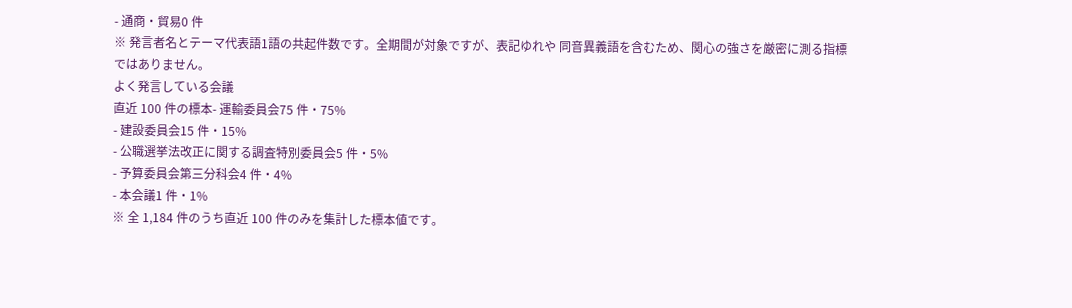- 通商・貿易0 件
※ 発言者名とテーマ代表語1語の共起件数です。全期間が対象ですが、表記ゆれや 同音異義語を含むため、関心の強さを厳密に測る指標ではありません。
よく発言している会議
直近 100 件の標本- 運輸委員会75 件・75%
- 建設委員会15 件・15%
- 公職選挙法改正に関する調査特別委員会5 件・5%
- 予算委員会第三分科会4 件・4%
- 本会議1 件・1%
※ 全 1,184 件のうち直近 100 件のみを集計した標本値です。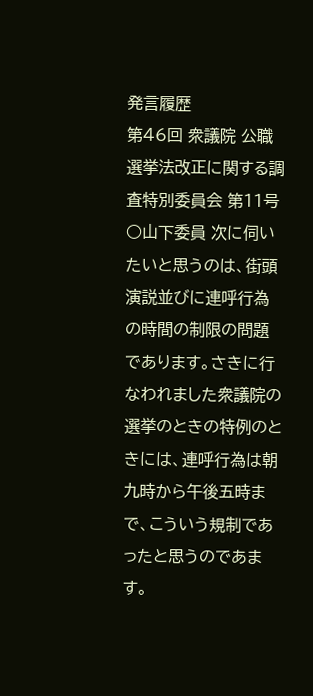発言履歴
第46回 衆議院 公職選挙法改正に関する調査特別委員会 第11号
○山下委員 次に伺いたいと思うのは、街頭演説並びに連呼行為の時間の制限の問題であります。さきに行なわれました衆議院の選挙のときの特例のときには、連呼行為は朝九時から午後五時まで、こういう規制であったと思うのであます。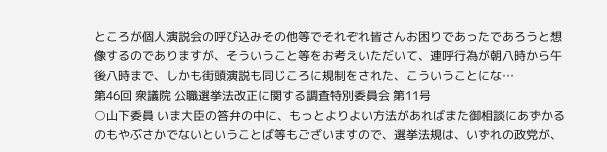ところが個人演説会の呼び込みその他等でそれぞれ皆さんお困りであったであろうと想像するのでありますが、そういうこと等をお考えいただいて、連呼行為が朝八時から午後八時まで、しかも街頭演説も同じころに規制をされた、こういうことにな…
第46回 衆議院 公職選挙法改正に関する調査特別委員会 第11号
○山下委員 いま大臣の答弁の中に、もっとよりよい方法があればまた御相談にあずかるのもやぶさかでないということば等もございますので、選挙法規は、いずれの政党が、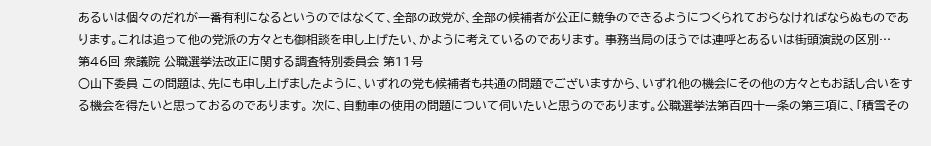あるいは個々のだれが一番有利になるというのではなくて、全部の政党が、全部の候補者が公正に競争のできるようにつくられておらなければならぬものであります。これは追って他の党派の方々とも御相談を申し上げたい、かように考えているのであります。 事務当局のほうでは連呼とあるいは街頭演説の区別…
第46回 衆議院 公職選挙法改正に関する調査特別委員会 第11号
○山下委員 この問題は、先にも申し上げましたように、いずれの党も候補者も共通の問題でございますから、いずれ他の機会にその他の方々ともお話し合いをする機会を得たいと思っておるのであります。 次に、自動車の使用の問題について伺いたいと思うのであります。公職選挙法第百四十一条の第三項に、「積雪その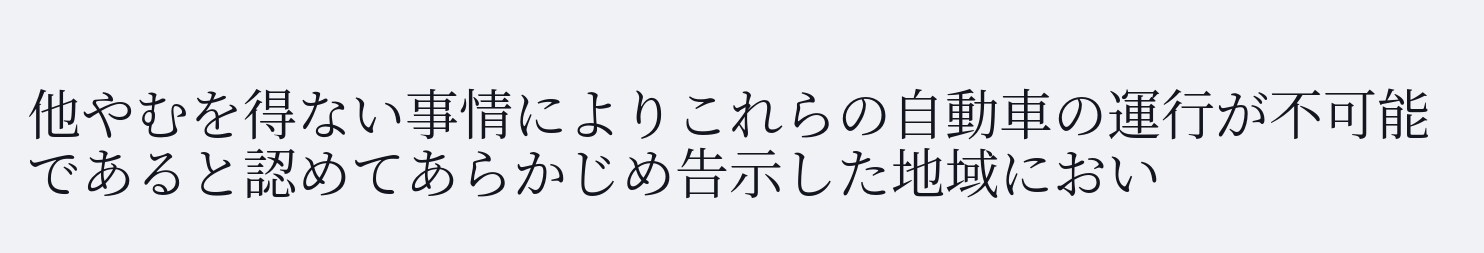他やむを得ない事情によりこれらの自動車の運行が不可能であると認めてあらかじめ告示した地域におい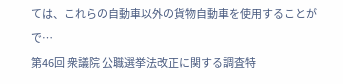ては、これらの自動車以外の貨物自動車を使用することがで…
第46回 衆議院 公職選挙法改正に関する調査特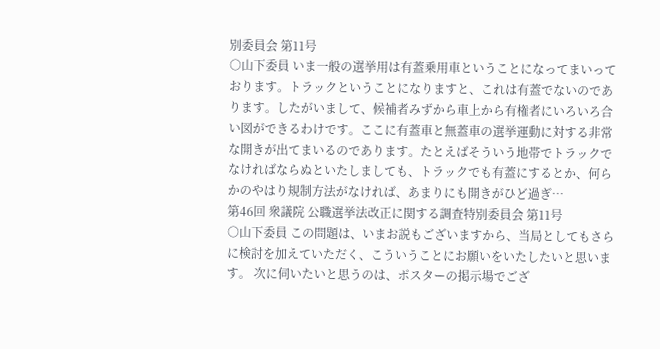別委員会 第11号
○山下委員 いま一般の選挙用は有蓋乗用車ということになってまいっております。トラックということになりますと、これは有蓋でないのであります。したがいまして、候補者みずから車上から有権者にいろいろ合い図ができるわけです。ここに有蓋車と無蓋車の選挙運動に対する非常な開きが出てまいるのであります。たとえばそういう地帯でトラックでなければならぬといたしましても、トラックでも有蓋にするとか、何らかのやはり規制方法がなければ、あまりにも開きがひど過ぎ…
第46回 衆議院 公職選挙法改正に関する調査特別委員会 第11号
○山下委員 この問題は、いまお説もございますから、当局としてもさらに検討を加えていただく、こういうことにお願いをいたしたいと思います。 次に伺いたいと思うのは、ポスターの掲示場でござ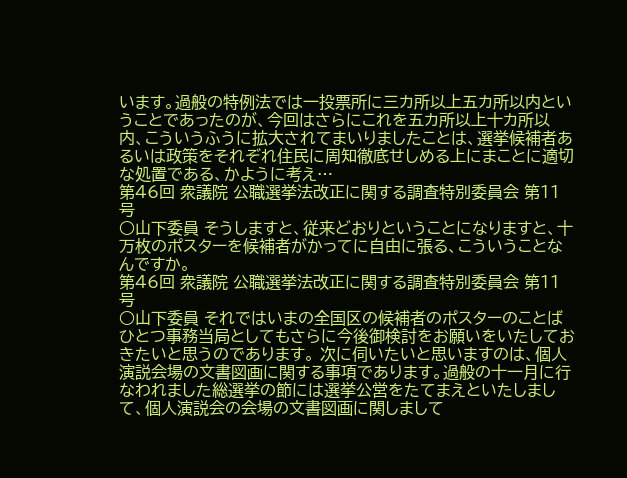います。過般の特例法では一投票所に三カ所以上五カ所以内ということであったのが、今回はさらにこれを五カ所以上十カ所以内、こういうふうに拡大されてまいりましたことは、選挙候補者あるいは政策をそれぞれ住民に周知徹底せしめる上にまことに適切な処置である、かように考え…
第46回 衆議院 公職選挙法改正に関する調査特別委員会 第11号
○山下委員 そうしますと、従来どおりということになりますと、十万枚のポスターを候補者がかってに自由に張る、こういうことなんですか。
第46回 衆議院 公職選挙法改正に関する調査特別委員会 第11号
○山下委員 それではいまの全国区の候補者のポスターのことばひとつ事務当局としてもさらに今後御検討をお願いをいたしておきたいと思うのであります。 次に伺いたいと思いますのは、個人演説会場の文書図画に関する事項であります。過般の十一月に行なわれました総選挙の節には選挙公営をたてまえといたしまして、個人演説会の会場の文書図画に関しまして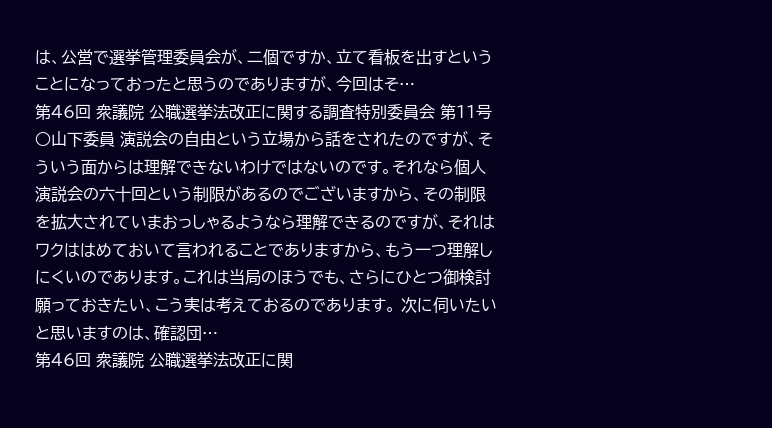は、公営で選挙管理委員会が、二個ですか、立て看板を出すということになっておったと思うのでありますが、今回はそ…
第46回 衆議院 公職選挙法改正に関する調査特別委員会 第11号
○山下委員 演説会の自由という立場から話をされたのですが、そういう面からは理解できないわけではないのです。それなら個人演説会の六十回という制限があるのでございますから、その制限を拡大されていまおっしゃるようなら理解できるのですが、それはワクははめておいて言われることでありますから、もう一つ理解しにくいのであります。これは当局のほうでも、さらにひとつ御検討願っておきたい、こう実は考えておるのであります。 次に伺いたいと思いますのは、確認団…
第46回 衆議院 公職選挙法改正に関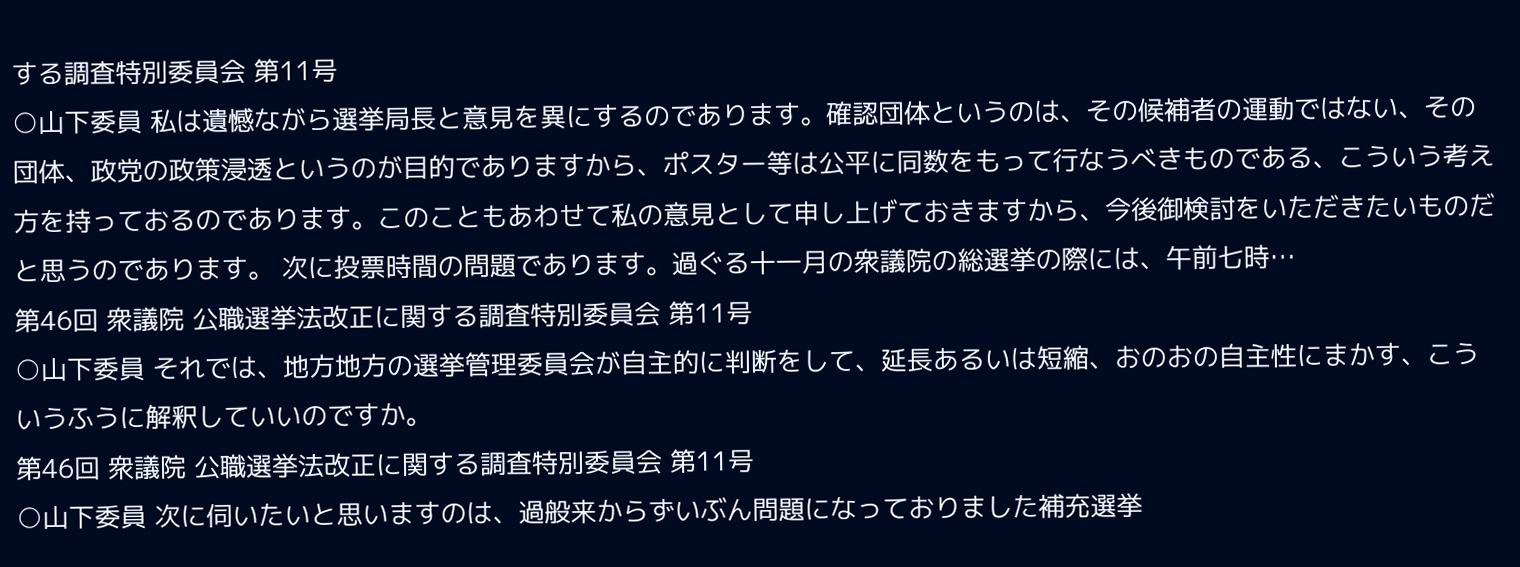する調査特別委員会 第11号
○山下委員 私は遺憾ながら選挙局長と意見を異にするのであります。確認団体というのは、その候補者の運動ではない、その団体、政党の政策浸透というのが目的でありますから、ポスター等は公平に同数をもって行なうべきものである、こういう考え方を持っておるのであります。このこともあわせて私の意見として申し上げておきますから、今後御検討をいただきたいものだと思うのであります。 次に投票時間の問題であります。過ぐる十一月の衆議院の総選挙の際には、午前七時…
第46回 衆議院 公職選挙法改正に関する調査特別委員会 第11号
○山下委員 それでは、地方地方の選挙管理委員会が自主的に判断をして、延長あるいは短縮、おのおの自主性にまかす、こういうふうに解釈していいのですか。
第46回 衆議院 公職選挙法改正に関する調査特別委員会 第11号
○山下委員 次に伺いたいと思いますのは、過般来からずいぶん問題になっておりました補充選挙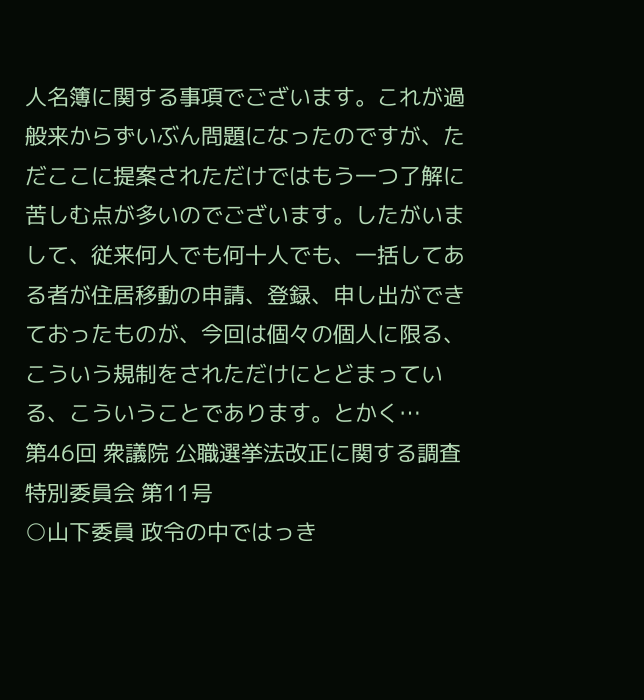人名簿に関する事項でございます。これが過般来からずいぶん問題になったのですが、ただここに提案されただけではもう一つ了解に苦しむ点が多いのでございます。したがいまして、従来何人でも何十人でも、一括してある者が住居移動の申請、登録、申し出ができておったものが、今回は個々の個人に限る、こういう規制をされただけにとどまっている、こういうことであります。とかく…
第46回 衆議院 公職選挙法改正に関する調査特別委員会 第11号
○山下委員 政令の中ではっき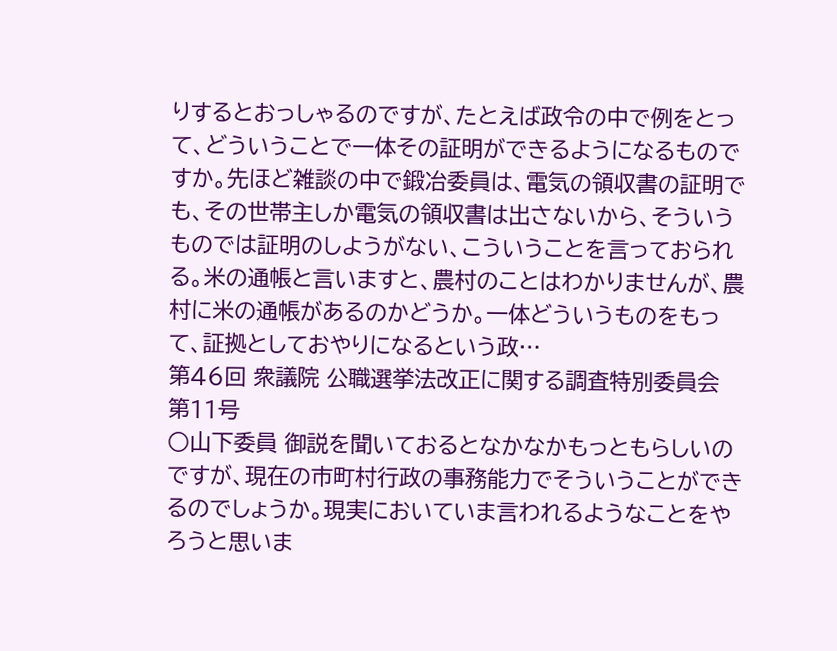りするとおっしゃるのですが、たとえば政令の中で例をとって、どういうことで一体その証明ができるようになるものですか。先ほど雑談の中で鍛冶委員は、電気の領収書の証明でも、その世帯主しか電気の領収書は出さないから、そういうものでは証明のしようがない、こういうことを言っておられる。米の通帳と言いますと、農村のことはわかりませんが、農村に米の通帳があるのかどうか。一体どういうものをもって、証拠としておやりになるという政…
第46回 衆議院 公職選挙法改正に関する調査特別委員会 第11号
○山下委員 御説を聞いておるとなかなかもっともらしいのですが、現在の市町村行政の事務能力でそういうことができるのでしょうか。現実においていま言われるようなことをやろうと思いま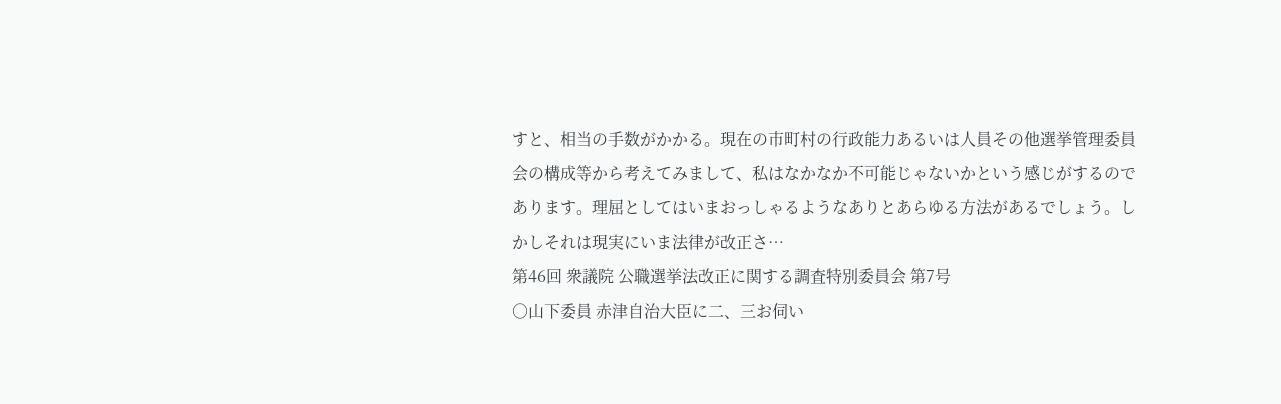すと、相当の手数がかかる。現在の市町村の行政能力あるいは人員その他選挙管理委員会の構成等から考えてみまして、私はなかなか不可能じゃないかという感じがするのであります。理屈としてはいまおっしゃるようなありとあらゆる方法があるでしょう。しかしそれは現実にいま法律が改正さ…
第46回 衆議院 公職選挙法改正に関する調査特別委員会 第7号
○山下委員 赤津自治大臣に二、三お伺い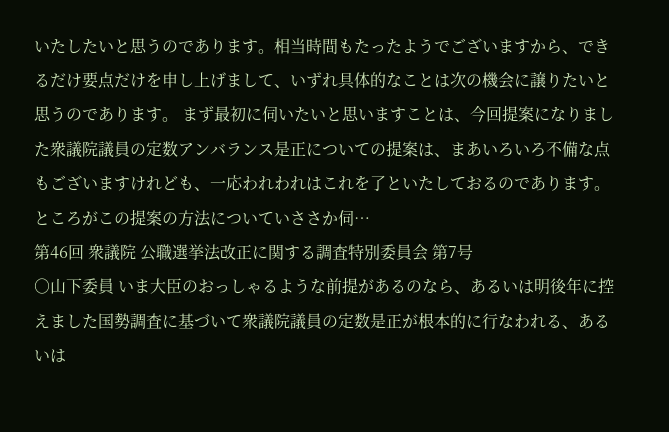いたしたいと思うのであります。相当時間もたったようでございますから、できるだけ要点だけを申し上げまして、いずれ具体的なことは次の機会に譲りたいと思うのであります。 まず最初に伺いたいと思いますことは、今回提案になりました衆議院議員の定数アンバランス是正についての提案は、まあいろいろ不備な点もございますけれども、一応われわれはこれを了といたしておるのであります。ところがこの提案の方法についていささか伺…
第46回 衆議院 公職選挙法改正に関する調査特別委員会 第7号
○山下委員 いま大臣のおっしゃるような前提があるのなら、あるいは明後年に控えました国勢調査に基づいて衆議院議員の定数是正が根本的に行なわれる、あるいは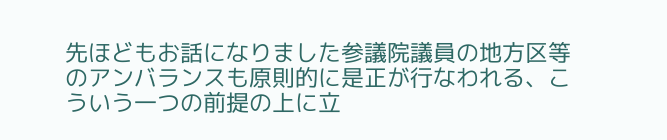先ほどもお話になりました参議院議員の地方区等のアンバランスも原則的に是正が行なわれる、こういう一つの前提の上に立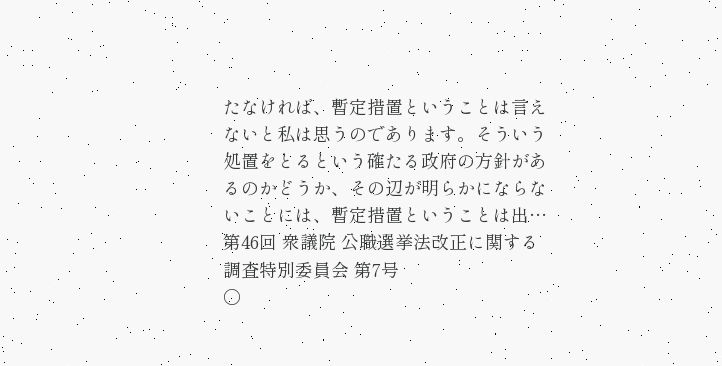たなければ、暫定措置ということは言えないと私は思うのであります。そういう処置をとるという確たる政府の方針があるのかどうか、その辺が明らかにならないことには、暫定措置ということは出…
第46回 衆議院 公職選挙法改正に関する調査特別委員会 第7号
○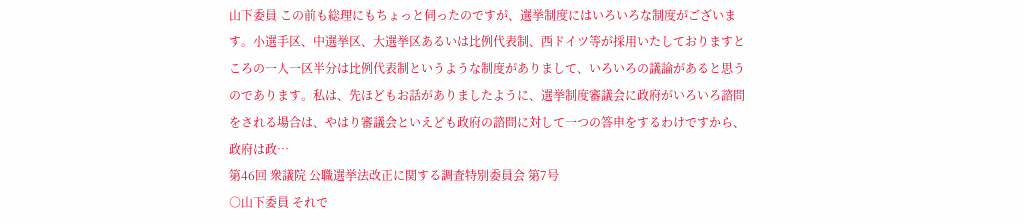山下委員 この前も総理にもちょっと伺ったのですが、選挙制度にはいろいろな制度がございます。小選手区、中選挙区、大選挙区あるいは比例代表制、西ドイツ等が採用いたしておりますところの一人一区半分は比例代表制というような制度がありまして、いろいろの議論があると思うのであります。私は、先ほどもお話がありましたように、選挙制度審議会に政府がいろいろ諮問をされる場合は、やはり審議会といえども政府の諮問に対して一つの答申をするわけですから、政府は政…
第46回 衆議院 公職選挙法改正に関する調査特別委員会 第7号
○山下委員 それで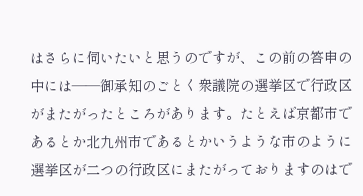はさらに伺いたいと思うのですが、この前の答申の中には——御承知のごとく衆議院の選挙区で行政区がまたがったところがあります。たとえば京都市であるとか北九州市であるとかいうような市のように選挙区が二つの行政区にまたがっておりますのはで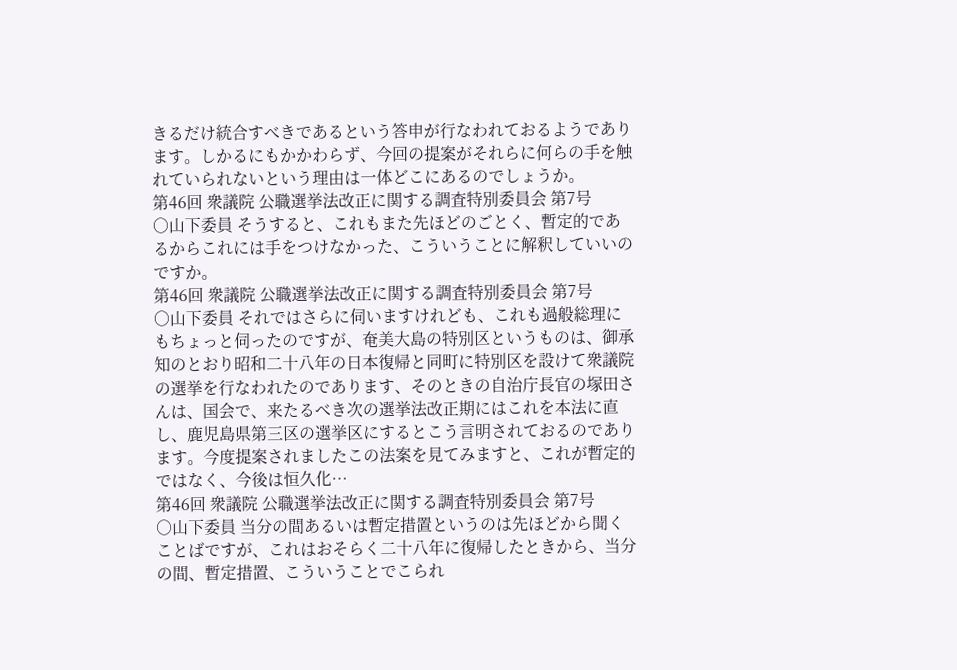きるだけ統合すべきであるという答申が行なわれておるようであります。しかるにもかかわらず、今回の提案がそれらに何らの手を触れていられないという理由は一体どこにあるのでしょうか。
第46回 衆議院 公職選挙法改正に関する調査特別委員会 第7号
○山下委員 そうすると、これもまた先ほどのごとく、暫定的であるからこれには手をつけなかった、こういうことに解釈していいのですか。
第46回 衆議院 公職選挙法改正に関する調査特別委員会 第7号
○山下委員 それではさらに伺いますけれども、これも過般総理にもちょっと伺ったのですが、奄美大島の特別区というものは、御承知のとおり昭和二十八年の日本復帰と同町に特別区を設けて衆議院の選挙を行なわれたのであります、そのときの自治庁長官の塚田さんは、国会で、来たるべき次の選挙法改正期にはこれを本法に直し、鹿児島県第三区の選挙区にするとこう言明されておるのであります。今度提案されましたこの法案を見てみますと、これが暫定的ではなく、今後は恒久化…
第46回 衆議院 公職選挙法改正に関する調査特別委員会 第7号
○山下委員 当分の間あるいは暫定措置というのは先ほどから聞くことばですが、これはおそらく二十八年に復帰したときから、当分の間、暫定措置、こういうことでこられ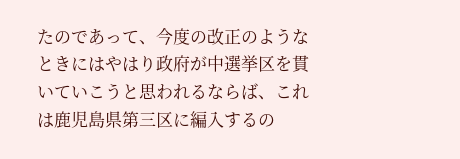たのであって、今度の改正のようなときにはやはり政府が中選挙区を貫いていこうと思われるならば、これは鹿児島県第三区に編入するの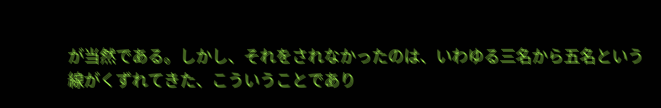が当然である。しかし、それをされなかったのは、いわゆる三名から五名という線がくずれてきた、こういうことであり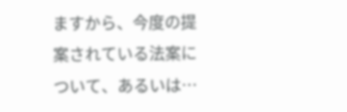ますから、今度の提案されている法案について、あるいは…